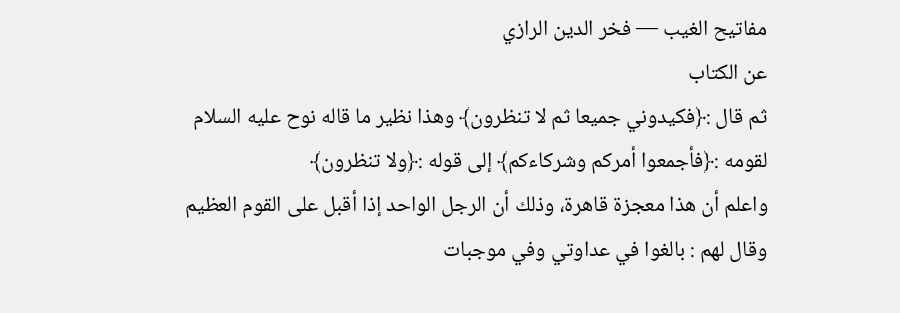مفاتيح الغيب — فخر الدين الرازي
عن الكتاب
ثم قال :﴿فكيدوني جميعا ثم لا تنظرون﴾ وهذا نظير ما قاله نوح عليه السلام لقومه :﴿فأجمعوا أمركم وشركاءكم﴾ إلى قوله :﴿ولا تنظرون﴾
واعلم أن هذا معجزة قاهرة، وذلك أن الرجل الواحد إذا أقبل على القوم العظيم وقال لهم : بالغوا في عداوتي وفي موجبات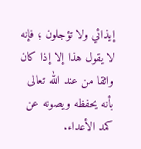إيذائي ولا تؤجلون ؛ فإنه لا يقول هذا إلا إذا كان واثقا من عند الله تعالى بأنه يحفظه ويصونه عن كمد الأعداء.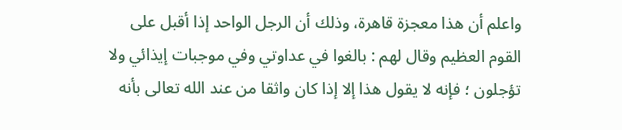واعلم أن هذا معجزة قاهرة، وذلك أن الرجل الواحد إذا أقبل على القوم العظيم وقال لهم : بالغوا في عداوتي وفي موجبات إيذائي ولا تؤجلون ؛ فإنه لا يقول هذا إلا إذا كان واثقا من عند الله تعالى بأنه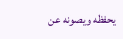يحفظه ويصونه عن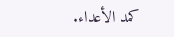كمد الأعداء.